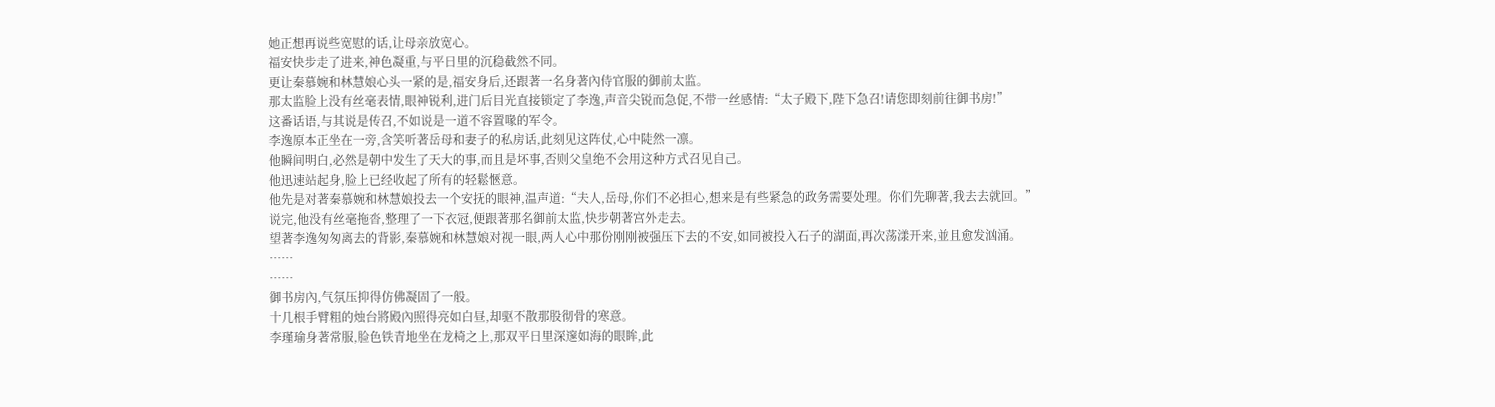她正想再说些宽慰的话,让母亲放宽心。
福安快步走了进来,神色凝重,与平日里的沉稳截然不同。
更让秦慕婉和林慧娘心头一紧的是,福安身后,还跟著一名身著內侍官服的御前太监。
那太监脸上没有丝毫表情,眼神锐利,进门后目光直接锁定了李逸,声音尖锐而急促,不带一丝感情:“太子殿下,陛下急召!请您即刻前往御书房!”
这番话语,与其说是传召,不如说是一道不容置喙的军令。
李逸原本正坐在一旁,含笑听著岳母和妻子的私房话,此刻见这阵仗,心中陡然一凛。
他瞬间明白,必然是朝中发生了天大的事,而且是坏事,否则父皇绝不会用这种方式召见自己。
他迅速站起身,脸上已经收起了所有的轻鬆愜意。
他先是对著秦慕婉和林慧娘投去一个安抚的眼神,温声道:“夫人,岳母,你们不必担心,想来是有些紧急的政务需要处理。你们先聊著,我去去就回。”
说完,他没有丝毫拖沓,整理了一下衣冠,便跟著那名御前太监,快步朝著宫外走去。
望著李逸匆匆离去的背影,秦慕婉和林慧娘对视一眼,两人心中那份刚刚被强压下去的不安,如同被投入石子的湖面,再次荡漾开来,並且愈发汹涌。
……
……
御书房內,气氛压抑得仿佛凝固了一般。
十几根手臂粗的烛台將殿內照得亮如白昼,却驱不散那股彻骨的寒意。
李瑾瑜身著常服,脸色铁青地坐在龙椅之上,那双平日里深邃如海的眼眸,此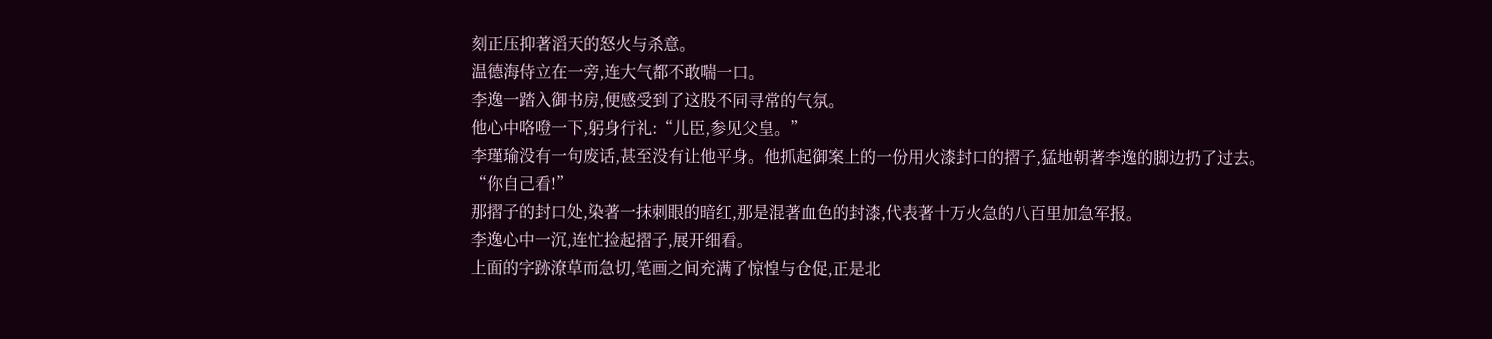刻正压抑著滔天的怒火与杀意。
温德海侍立在一旁,连大气都不敢喘一口。
李逸一踏入御书房,便感受到了这股不同寻常的气氛。
他心中咯噔一下,躬身行礼:“儿臣,参见父皇。”
李瑾瑜没有一句废话,甚至没有让他平身。他抓起御案上的一份用火漆封口的摺子,猛地朝著李逸的脚边扔了过去。
“你自己看!”
那摺子的封口处,染著一抹刺眼的暗红,那是混著血色的封漆,代表著十万火急的八百里加急军报。
李逸心中一沉,连忙捡起摺子,展开细看。
上面的字跡潦草而急切,笔画之间充满了惊惶与仓促,正是北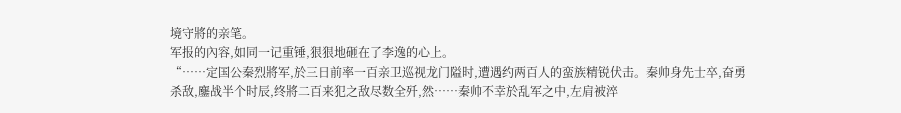境守將的亲笔。
军报的內容,如同一记重锤,狠狠地砸在了李逸的心上。
“……定国公秦烈將军,於三日前率一百亲卫巡视龙门隘时,遭遇约两百人的蛮族精锐伏击。秦帅身先士卒,奋勇杀敌,鏖战半个时辰,终將二百来犯之敌尽数全歼,然……秦帅不幸於乱军之中,左肩被淬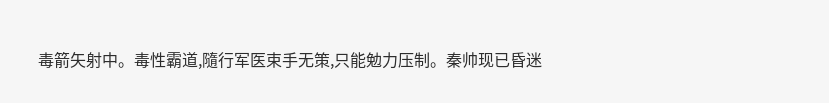毒箭矢射中。毒性霸道,隨行军医束手无策,只能勉力压制。秦帅现已昏迷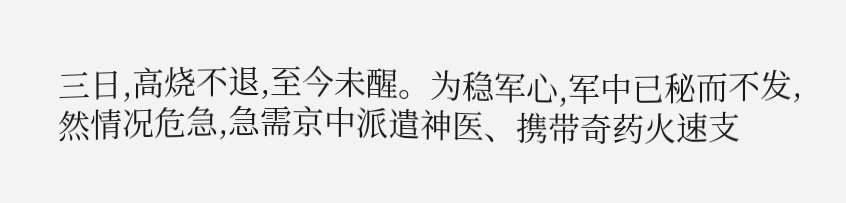三日,高烧不退,至今未醒。为稳军心,军中已秘而不发,然情况危急,急需京中派遣神医、携带奇药火速支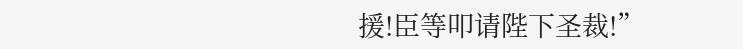援!臣等叩请陛下圣裁!”